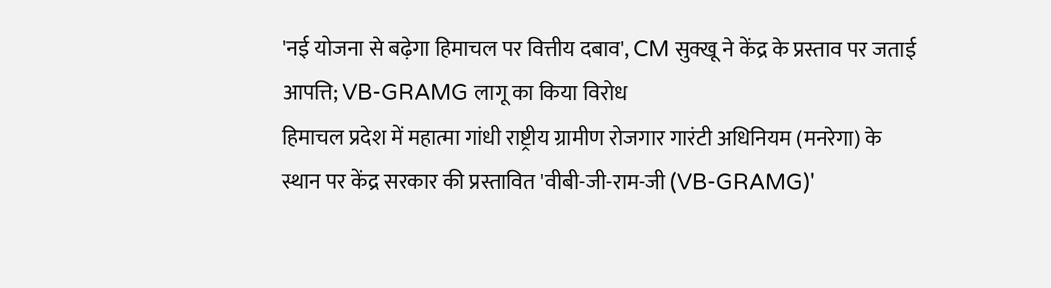'नई योजना से बढ़ेगा हिमाचल पर वित्तीय दबाव', CM सुक्खू ने केंद्र के प्रस्ताव पर जताई आपत्ति; VB-GRAMG लागू का किया विरोध
हिमाचल प्रदेश में महात्मा गांधी राष्ट्रीय ग्रामीण रोजगार गारंटी अधिनियम (मनरेगा) के स्थान पर केंद्र सरकार की प्रस्तावित 'वीबी-जी-राम-जी (VB-GRAMG)'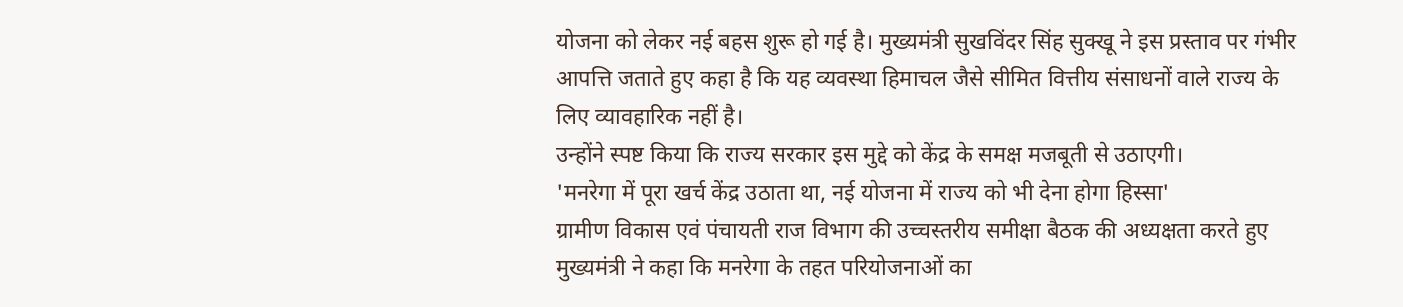योजना को लेकर नई बहस शुरू हो गई है। मुख्यमंत्री सुखविंदर सिंह सुक्खू ने इस प्रस्ताव पर गंभीर आपत्ति जताते हुए कहा है कि यह व्यवस्था हिमाचल जैसे सीमित वित्तीय संसाधनों वाले राज्य के लिए व्यावहारिक नहीं है।
उन्होंने स्पष्ट किया कि राज्य सरकार इस मुद्दे को केंद्र के समक्ष मजबूती से उठाएगी।
'मनरेगा में पूरा खर्च केंद्र उठाता था, नई योजना में राज्य को भी देना होगा हिस्सा'
ग्रामीण विकास एवं पंचायती राज विभाग की उच्चस्तरीय समीक्षा बैठक की अध्यक्षता करते हुए मुख्यमंत्री ने कहा कि मनरेगा के तहत परियोजनाओं का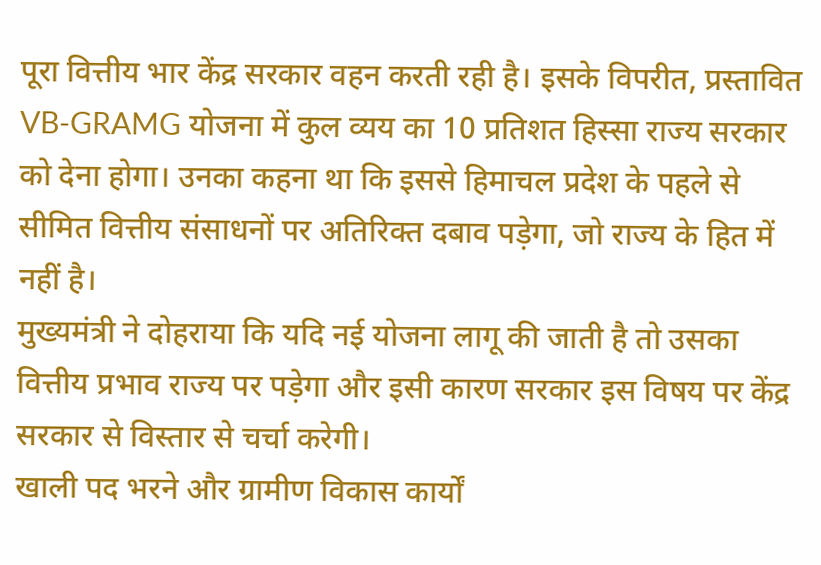पूरा वित्तीय भार केंद्र सरकार वहन करती रही है। इसके विपरीत, प्रस्तावित VB-GRAMG योजना में कुल व्यय का 10 प्रतिशत हिस्सा राज्य सरकार को देना होगा। उनका कहना था कि इससे हिमाचल प्रदेश के पहले से सीमित वित्तीय संसाधनों पर अतिरिक्त दबाव पड़ेगा, जो राज्य के हित में नहीं है।
मुख्यमंत्री ने दोहराया कि यदि नई योजना लागू की जाती है तो उसका वित्तीय प्रभाव राज्य पर पड़ेगा और इसी कारण सरकार इस विषय पर केंद्र सरकार से विस्तार से चर्चा करेगी।
खाली पद भरने और ग्रामीण विकास कार्यों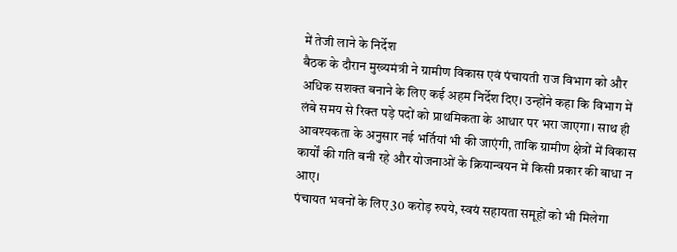में तेजी लाने के निर्देश
बैठक के दौरान मुख्यमंत्री ने ग्रामीण विकास एवं पंचायती राज विभाग को और अधिक सशक्त बनाने के लिए कई अहम निर्देश दिए। उन्होंने कहा कि विभाग में लंबे समय से रिक्त पड़े पदों को प्राथमिकता के आधार पर भरा जाएगा। साथ ही आवश्यकता के अनुसार नई भर्तियां भी की जाएंगी, ताकि ग्रामीण क्षेत्रों में विकास कार्यों की गति बनी रहे और योजनाओं के क्रियान्वयन में किसी प्रकार की बाधा न आए।
पंचायत भवनों के लिए 30 करोड़ रुपये, स्वयं सहायता समूहों को भी मिलेगा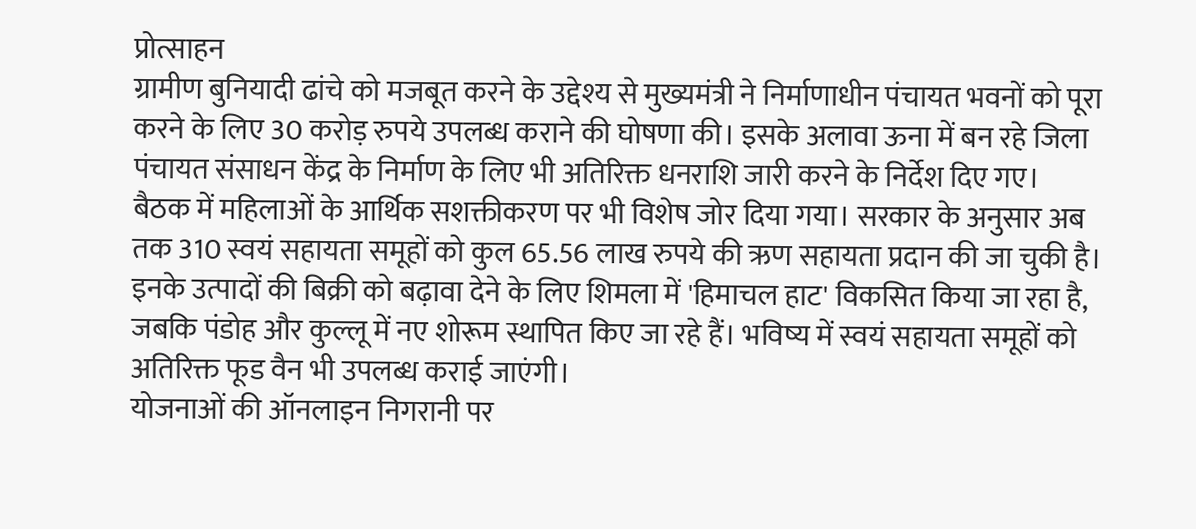प्रोत्साहन
ग्रामीण बुनियादी ढांचे को मजबूत करने के उद्देश्य से मुख्यमंत्री ने निर्माणाधीन पंचायत भवनों को पूरा करने के लिए 30 करोड़ रुपये उपलब्ध कराने की घोषणा की। इसके अलावा ऊना में बन रहे जिला पंचायत संसाधन केंद्र के निर्माण के लिए भी अतिरिक्त धनराशि जारी करने के निर्देश दिए गए।
बैठक में महिलाओं के आर्थिक सशक्तीकरण पर भी विशेष जोर दिया गया। सरकार के अनुसार अब तक 310 स्वयं सहायता समूहों को कुल 65.56 लाख रुपये की ऋण सहायता प्रदान की जा चुकी है। इनके उत्पादों की बिक्री को बढ़ावा देने के लिए शिमला में 'हिमाचल हाट' विकसित किया जा रहा है, जबकि पंडोह और कुल्लू में नए शोरूम स्थापित किए जा रहे हैं। भविष्य में स्वयं सहायता समूहों को अतिरिक्त फूड वैन भी उपलब्ध कराई जाएंगी।
योजनाओं की ऑनलाइन निगरानी पर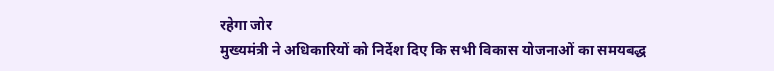रहेगा जोर
मुख्यमंत्री ने अधिकारियों को निर्देश दिए कि सभी विकास योजनाओं का समयबद्ध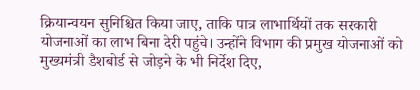क्रियान्वयन सुनिश्चित किया जाए, ताकि पात्र लाभार्थियों तक सरकारी योजनाओं का लाभ बिना देरी पहुंचे। उन्होंने विभाग की प्रमुख योजनाओं को मुख्यमंत्री डैशबोर्ड से जोड़ने के भी निर्देश दिए,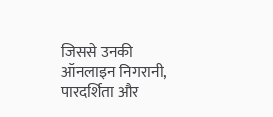जिससे उनकी ऑनलाइन निगरानी, पारदर्शिता और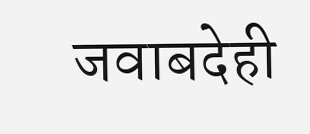जवाबदेही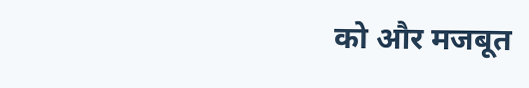को और मजबूत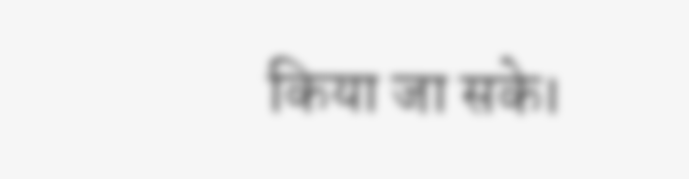किया जा सके।